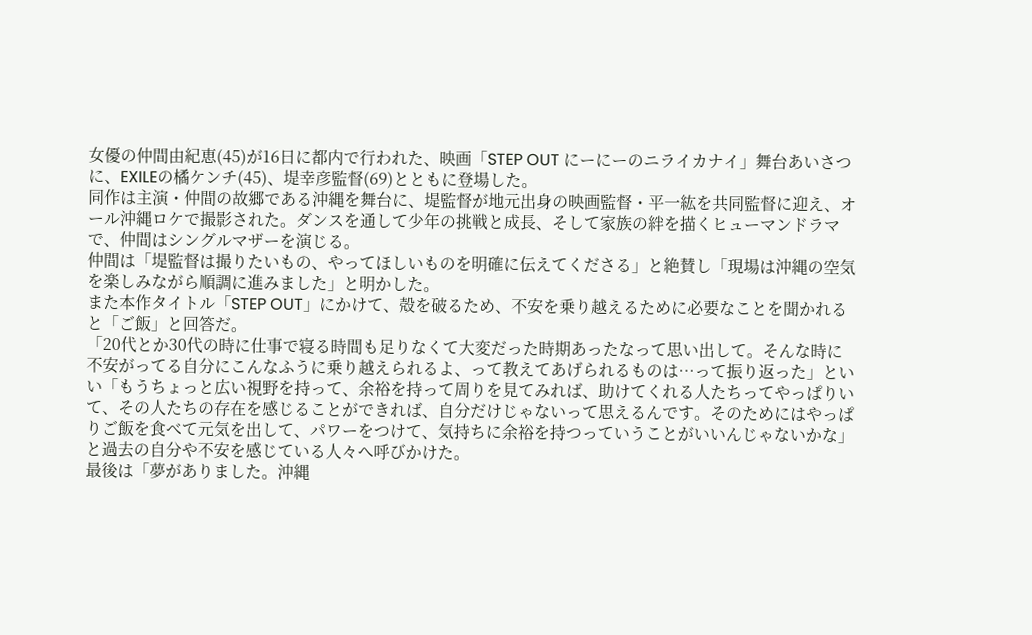女優の仲間由紀恵(45)が16日に都内で行われた、映画「STEP OUT にーにーのニライカナイ」舞台あいさつに、EXILEの橘ケンチ(45)、堤幸彦監督(69)とともに登場した。
同作は主演・仲間の故郷である沖縄を舞台に、堤監督が地元出身の映画監督・平一紘を共同監督に迎え、オール沖縄ロケで撮影された。ダンスを通して少年の挑戦と成長、そして家族の絆を描くヒューマンドラマで、仲間はシングルマザーを演じる。
仲間は「堤監督は撮りたいもの、やってほしいものを明確に伝えてくださる」と絶賛し「現場は沖縄の空気を楽しみながら順調に進みました」と明かした。
また本作タイトル「STEP OUT」にかけて、殻を破るため、不安を乗り越えるために必要なことを聞かれると「ご飯」と回答だ。
「20代とか30代の時に仕事で寝る時間も足りなくて大変だった時期あったなって思い出して。そんな時に不安がってる自分にこんなふうに乗り越えられるよ、って教えてあげられるものは…って振り返った」といい「もうちょっと広い視野を持って、余裕を持って周りを見てみれば、助けてくれる人たちってやっぱりいて、その人たちの存在を感じることができれば、自分だけじゃないって思えるんです。そのためにはやっぱりご飯を食べて元気を出して、パワーをつけて、気持ちに余裕を持つっていうことがいいんじゃないかな」と過去の自分や不安を感じている人々へ呼びかけた。
最後は「夢がありました。沖縄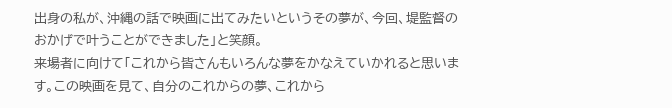出身の私が、沖縄の話で映画に出てみたいというその夢が、今回、堤監督のおかげで叶うことができました」と笑顔。
来場者に向けて「これから皆さんもいろんな夢をかなえていかれると思います。この映画を見て、自分のこれからの夢、これから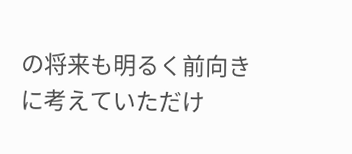の将来も明るく前向きに考えていただけ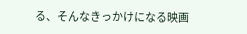る、そんなきっかけになる映画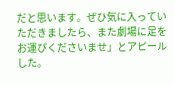だと思います。ぜひ気に入っていただきましたら、また劇場に足をお運びくださいませ」とアピールした。